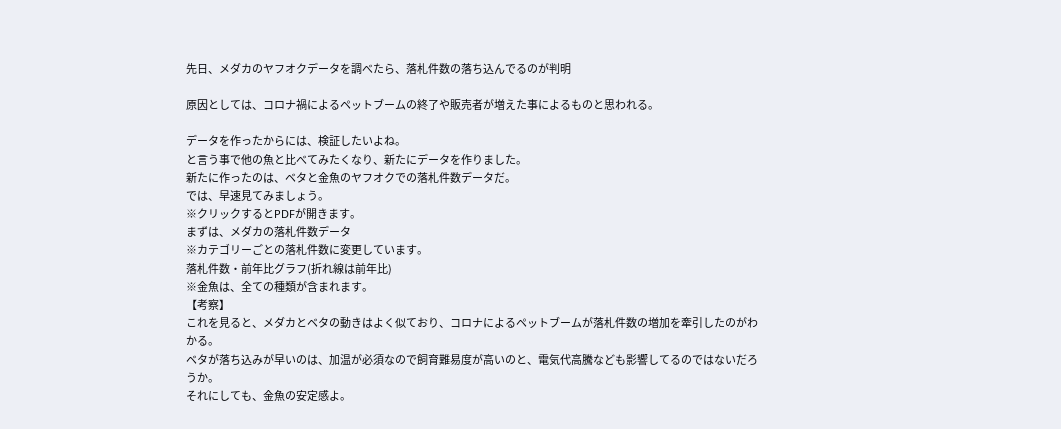先日、メダカのヤフオクデータを調べたら、落札件数の落ち込んでるのが判明

原因としては、コロナ禍によるペットブームの終了や販売者が増えた事によるものと思われる。

データを作ったからには、検証したいよね。
と言う事で他の魚と比べてみたくなり、新たにデータを作りました。
新たに作ったのは、ベタと金魚のヤフオクでの落札件数データだ。
では、早速見てみましょう。
※クリックするとPDFが開きます。
まずは、メダカの落札件数データ
※カテゴリーごとの落札件数に変更しています。
落札件数・前年比グラフ(折れ線は前年比)
※金魚は、全ての種類が含まれます。
【考察】
これを見ると、メダカとベタの動きはよく似ており、コロナによるペットブームが落札件数の増加を牽引したのがわかる。
ベタが落ち込みが早いのは、加温が必須なので飼育難易度が高いのと、電気代高騰なども影響してるのではないだろうか。
それにしても、金魚の安定感よ。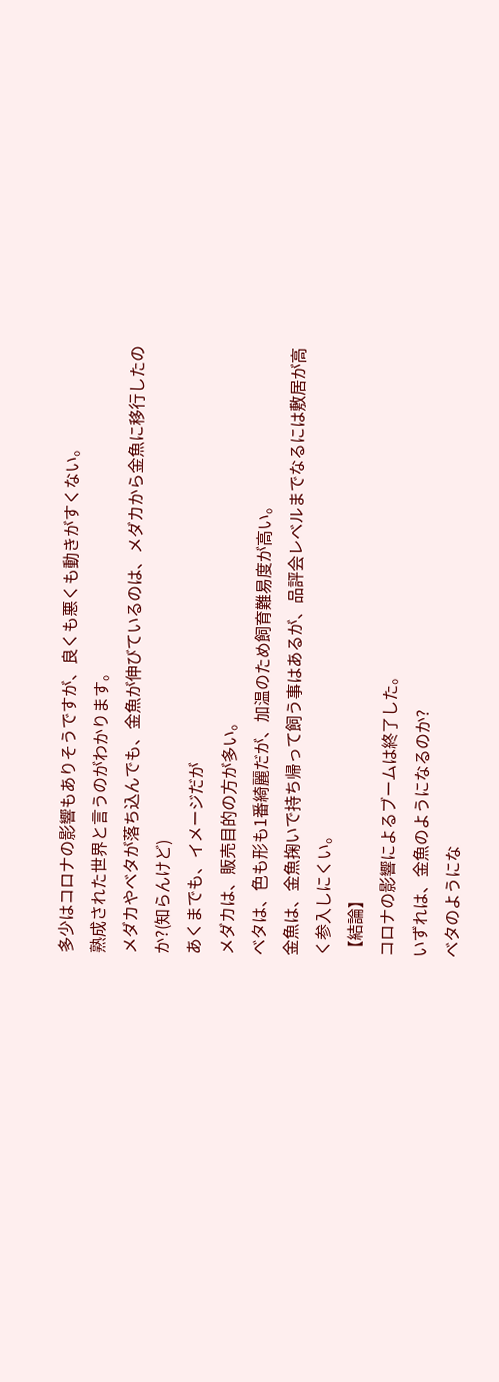多少はコロナの影響もありそうですが、良くも悪くも動きがすくない。
熟成された世界と言うのがわかります。
メダカやベタが落ち込んでも、金魚が伸びているのは、メダカから金魚に移行したのか?(知らんけど)
あくまでも、イメージだが
メダカは、販売目的の方が多い。
ベタは、色も形も1番綺麗だが、加温のため飼育難易度が高い。
金魚は、金魚掬いで持ち帰って飼う事はあるが、品評会レベルまでなるには敷居が高く参入しにくい。
【結論】
コロナの影響によるブームは終了した。
いずれは、金魚のようになるのか?
ベタのようにな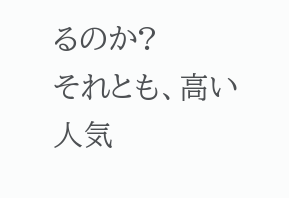るのか?
それとも、高い人気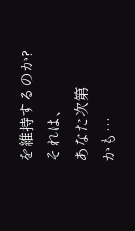を維持するのか?
それは、
あなた次第
かも…